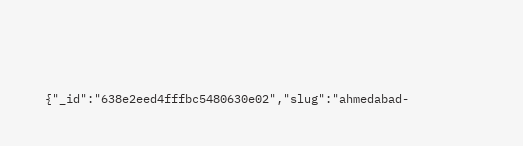{"_id":"638e2eed4fffbc5480630e02","slug":"ahmedabad-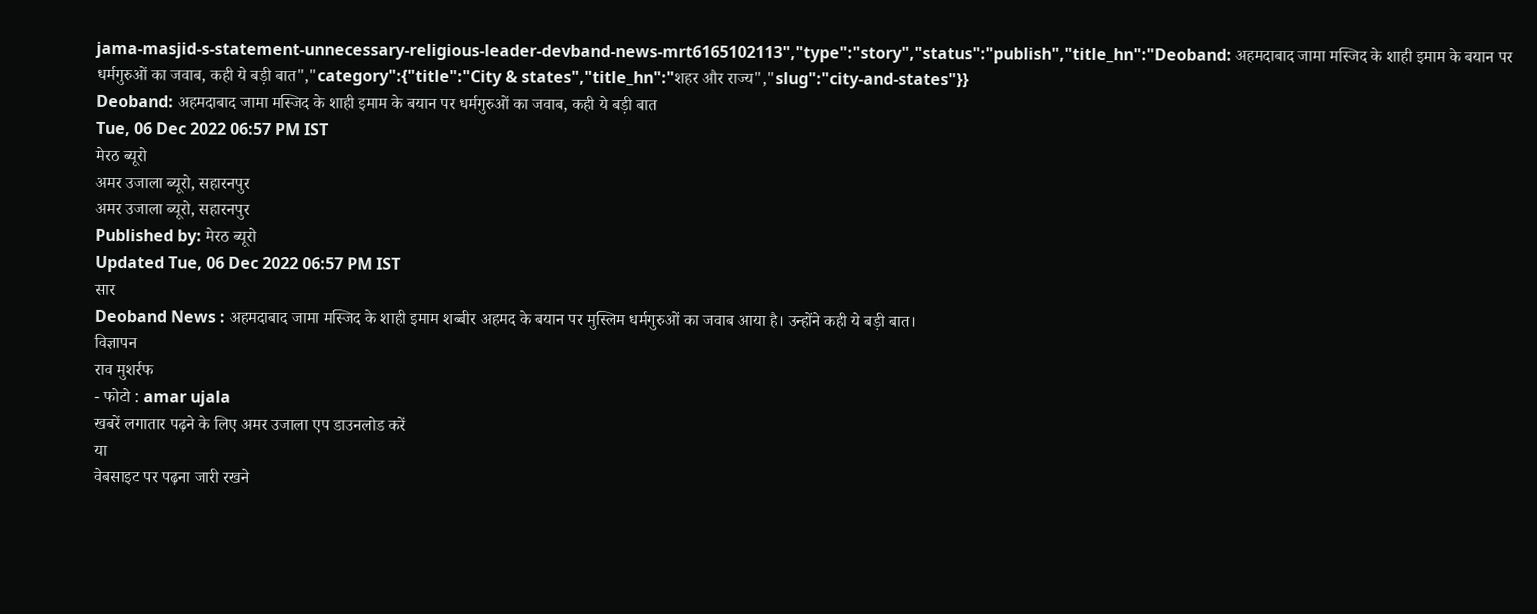jama-masjid-s-statement-unnecessary-religious-leader-devband-news-mrt6165102113","type":"story","status":"publish","title_hn":"Deoband: अहमदाबाद जामा मस्जिद के शाही इमाम के बयान पर धर्मगुरुओं का जवाब, कही ये बड़ी बात","category":{"title":"City & states","title_hn":"शहर और राज्य","slug":"city-and-states"}}
Deoband: अहमदाबाद जामा मस्जिद के शाही इमाम के बयान पर धर्मगुरुओं का जवाब, कही ये बड़ी बात
Tue, 06 Dec 2022 06:57 PM IST
मेरठ ब्यूरो
अमर उजाला ब्यूरो, सहारनपुर
अमर उजाला ब्यूरो, सहारनपुर
Published by: मेरठ ब्यूरो
Updated Tue, 06 Dec 2022 06:57 PM IST
सार
Deoband News : अहमदाबाद जामा मस्जिद के शाही इमाम शब्बीर अहमद के बयान पर मुस्लिम धर्मगुरुओं का जवाब आया है। उन्होंने कही ये बड़ी बात।
विज्ञापन
राव मुशर्रफ
- फोटो : amar ujala
खबरें लगातार पढ़ने के लिए अमर उजाला एप डाउनलोड करें
या
वेबसाइट पर पढ़ना जारी रखने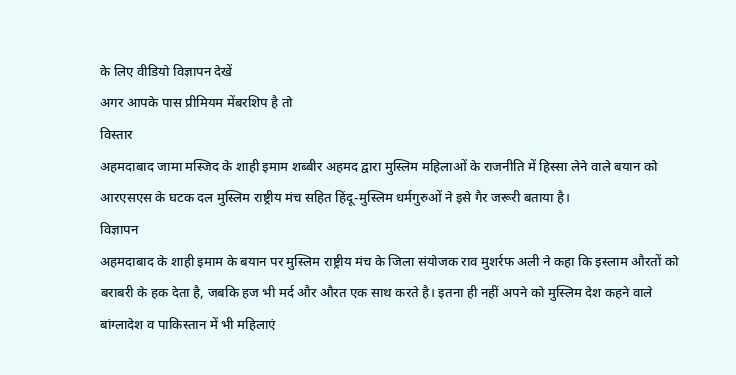के लिए वीडियो विज्ञापन देखें
अगर आपके पास प्रीमियम मेंबरशिप है तो
विस्तार
अहमदाबाद जामा मस्जिद के शाही इमाम शब्बीर अहमद द्वारा मुस्लिम महिलाओं के राजनीति में हिस्सा लेने वाले बयान को आरएसएस के घटक दल मुस्लिम राष्ट्रीय मंच सहित हिंदू-मुस्लिम धर्मगुरुओं ने इसे गैर जरूरी बताया है।
विज्ञापन
अहमदाबाद के शाही इमाम के बयान पर मुस्लिम राष्ट्रीय मंच के जिला संयोजक राव मुशर्रफ अली ने कहा कि इस्लाम औरतों को बराबरी के हक देता है, जबकि हज भी मर्द और औरत एक साथ करते है। इतना ही नहीं अपने को मुस्लिम देश कहने वाले बांग्लादेश व पाकिस्तान में भी महिलाएं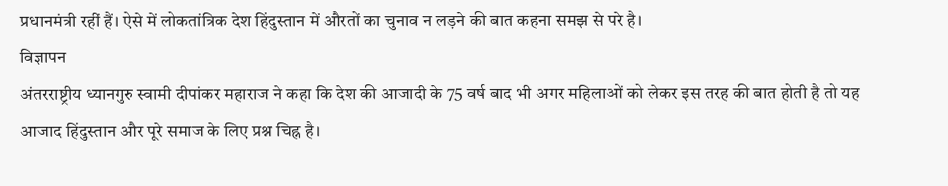प्रधानमंत्री रहीं हैं। ऐसे में लोकतांत्रिक देश हिंदुस्तान में औरतों का चुनाव न लड़ने की बात कहना समझ से परे है।
विज्ञापन
अंतरराष्ट्रीय ध्यानगुरु स्वामी दीपांकर महाराज ने कहा कि देश की आजादी के 75 वर्ष बाद भी अगर महिलाओं को लेकर इस तरह की बात होती है तो यह आजाद हिंदुस्तान और पूरे समाज के लिए प्रश्न चिह्न है।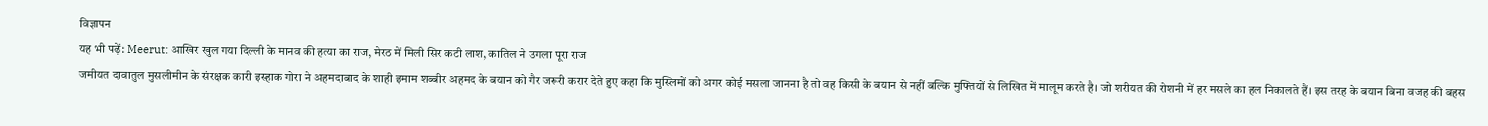विज्ञापन
यह भी पढ़ें: Meerut: आखिर खुल गया दिल्ली के मानव की हत्या का राज, मेरठ में मिली सिर कटी लाश, कातिल ने उगला पूरा राज
जमीयत दावातुल मुसलीमीन के संरक्षक कारी इस्हाक गोरा ने अहमदाबाद के शाही इमाम शब्बीर अहमद के बयान को गैर जरूरी करार देते हुए कहा कि मुस्लिमों को अगर कोई मसला जानना है तो वह किसी के बयान से नहीं बल्कि मुफ्तियों से लिखित में मालूम करते है। जो शरीयत की रोशनी में हर मसले का हल निकालते हैं। इस तरह के बयान बिना वजह की बहस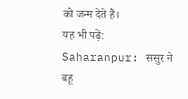को जन्म देते हैं।
यह भी पढ़ें: Saharanpur: ससुर ने बहू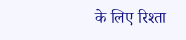के लिए रिश्ता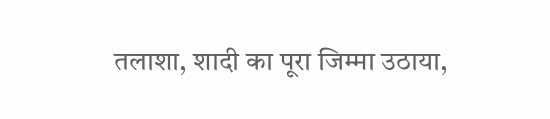तलाशा, शादी का पूरा जिम्मा उठाया,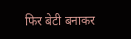फिर बेटी बनाकर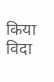किया विदा